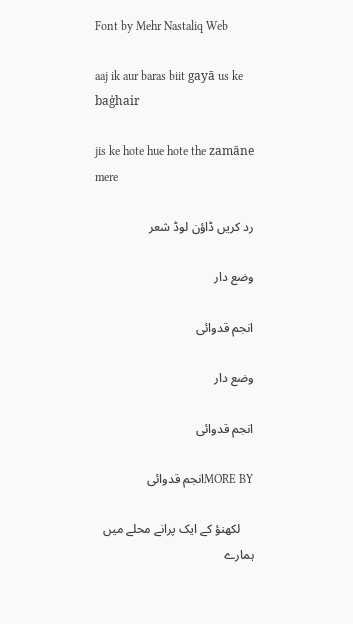Font by Mehr Nastaliq Web

aaj ik aur baras biit gayā us ke baġhair

jis ke hote hue hote the zamāne mere

رد کریں ڈاؤن لوڈ شعر

وضع دار

انجم قدوائی

وضع دار

انجم قدوائی

MORE BYانجم قدوائی

    لکھنؤ کے ایک پرانے محلے میں ہمارے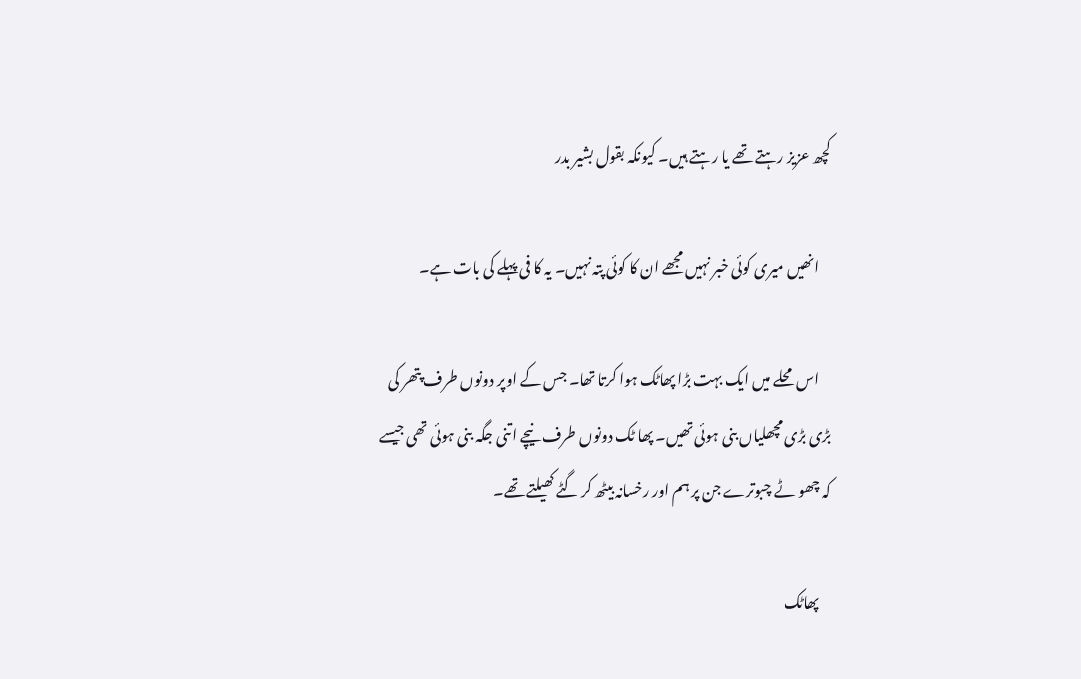کچھ عزیز رہتے تھے یا رہتے ہیں۔ کیونکہ بقول بشیر بدر

    انھیں میری کوئی خبر نہیں مجھے ان کا کوئی پتہ نہیں۔ یہ کا فی پہلے کی بات ہے۔

    اس محلے میں ایک بہت بڑا پھاٹک ہوا کرتا تھا۔ جس کے اوپر دونوں طرف پتھر کی بڑی بڑی مچھلیاں بنی ہوئی تھیں۔ پھا ٹک دونوں طرف نیچے اتنی جگہ بنی ہوئی تھی جیسے کہ چھو ٹے چبوترے جن پر ہم اور رخسانہ بیٹھ کر گٹے کھیلتے تھے۔

    پھاٹک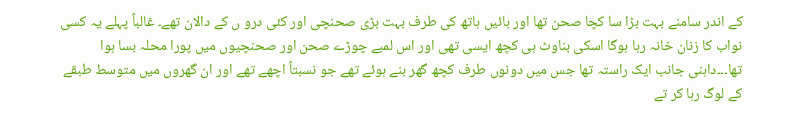کے اندر سامنے بہت بڑا سا کچا صحن تھا اور بائیں ہاتھ کی طرف بہت بڑی صحنچی اور کئی درو ں کے دالان تھے۔ غالباً پہلے یہ کسی نواب کا زنان خانہ رہا ہوگا اسکی بناوٹ ہی کچھ ایسی تھی اور اس لمبے چوڑے صحن اور صحنچیوں میں پورا محلہ بسا ہوا تھا۔۔۔داہنی جانب ایک راستہ تھا جس میں دونوں طرف کچھ گھر بنے ہوئے تھے جو نسبتاً اچھے تھے اور ان گھروں میں متوسط طبقے کے لوگ رہا کر تے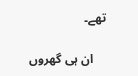تھے۔

    ان ہی گھروں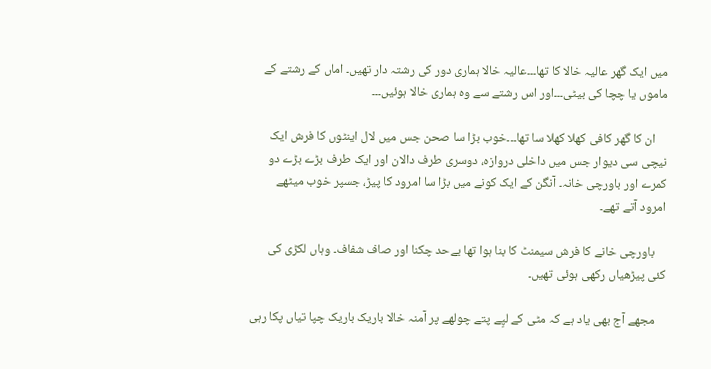میں ایک گھر عالیہ خالا کا تھا۔۔۔عالیہ خالا ہماری دور کی رشتہ دار تھیں۔ اماں کے رشتے کے ماموں یا چچا کی بیٹی۔۔۔اور اس رشتے سے وہ ہماری خالا ہوئیں۔۔۔

    ان کا گھر کافی کھلا کھلا سا تھا۔۔۔خوب بڑا سا صحن جس میں لال اینٹوں کا فرش ایک نیچی سی دیوار جس میں داخلی دروازہ، دوسری طرف دالان اور ایک طرف بڑے بڑے دو کمرے اور باورچی خانہ۔ آنگن کے ایک کونے میں بڑا سا امرود کا پیڑ، جسپر خوب میٹھے امرود آتے تھے۔

    باورچی خانے کا فرش سیمنٹ کا بنا ہوا تھا بےحد چکنا اور صاف شفاف۔ وہاں لکڑی کی کئی پیڑھیاں رکھی ہوئی تھیں۔

    مجھے آج بھی یاد ہے کہ مٹی کے لپِے پتے چولھے پر آمنہ خالا باریک باریک چپا تیاں پکا رہی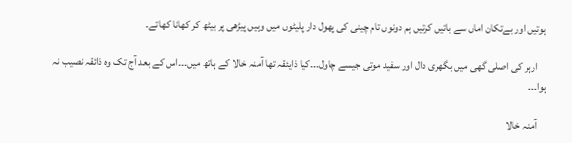ہوتیں اور بےتکان اماں سے باتیں کرتیں ہم دونوں تام چینی کی پھول دار پلیٹوں میں وہیں پیڑھی پر بیٹھ کر کھانا کھاتے۔

    ارہر کی اصلی گھی میں بگھری دال اور سفید موتی جیسے چاول۔۔۔کیا ذایئقہ تھا آمنہ خالا کے ہاتھ میں۔۔۔اس کے بعد آج تک وہ ذائقہ نصیب نہ ہوا۔۔۔

    آمنہ خالا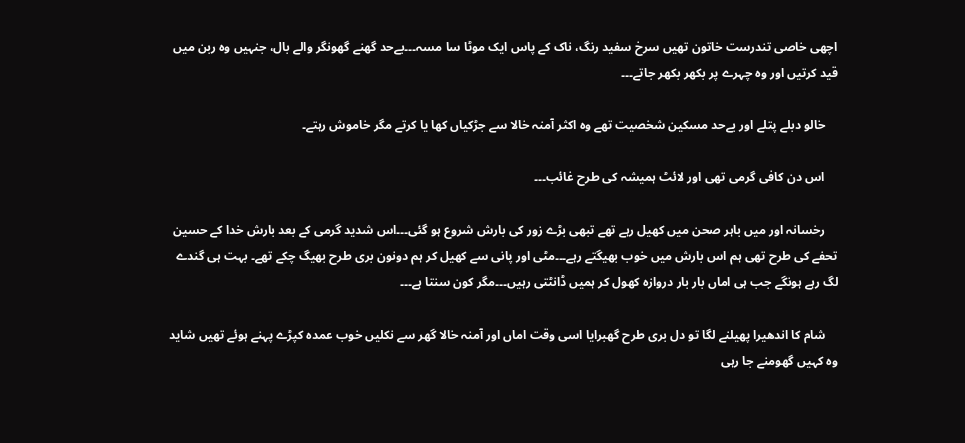اچھی خاصی تندرست خاتون تھیں سرخ سفید رنگ، ناک کے پاس ایک موٹا سا مسہ۔۔۔بےحد گھنے گھونگر والے بال، جنہیں وہ ربن میں قید کرتیں اور وہ چہرے پر بکھر بکھر جاتے۔۔۔

    خالو دبلے پتلے اور بےحد مسکین شخصیت تھے وہ اکثر آمنہ خالا سے جڑکیاں کھا یا کرتے مگر خاموش رہتے۔

    اس دن کافی گرمی تھی اور لائٹ ہمیشہ کی طرح غائب۔۔۔

    رخسانہ اور میں باہر صحن میں کھیل رہے تھے تبھی بڑے زور کی بارش شروع ہو گئی۔۔۔اس شدید گرمی کے بعد بارش خدا کے حسین تحفے کی طرح تھی ہم اس بارش میں خوب بھیگتے رہے۔۔۔مٹی اور پانی سے کھیل کر ہم دونون بری طرح بھیگ چکے تھے۔ بہت ہی گندے لگ رہے ہونگے جب ہی اماں بار بار دروازہ کھول کر ہمیں ڈانٹتی رہیں۔۔۔مگر کون سنتا ہے۔۔۔

    شام کا اندھیرا پھیلنے لگا تو دل بری طرح گھبرایا اسی وقت اماں اور آمنہ خالا گھر سے نکلیں خوب عمدہ کپڑے پہنے ہوئے تھیں شاید وہ کہیں گھومنے جا رہی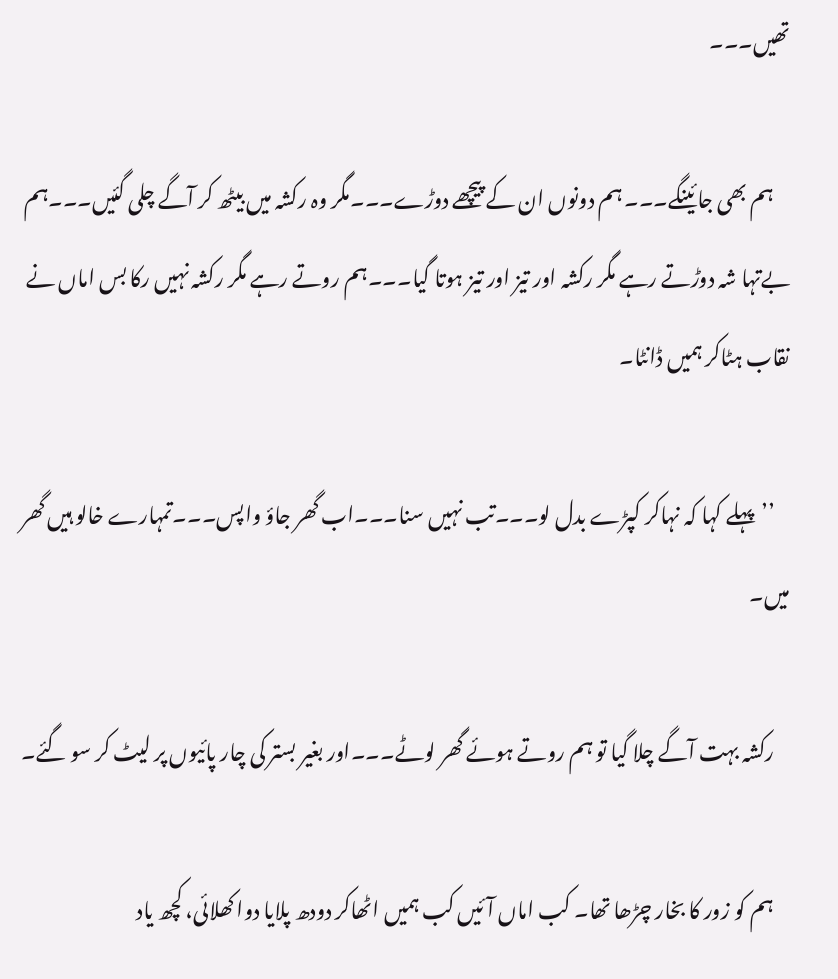تھیں۔۔۔

    ہم بھی جائینگے۔۔۔ ہم دونوں ان کے پیچھے دوڑے۔۔۔مگر وہ رکشہ میں بیٹھ کر آگے چلی گئیں۔۔۔ہم بےتہا شہ دوڑتے رہے مگر رکشہ اور تیز اور تیز ہوتا گیا۔۔۔ہم روتے رہے مگر رکشہ نہیں رکا بس اماں نے نقاب ہٹاکر ہمیں ڈانٹا۔

    ’’پہلے کہا کہ نہاکر کپڑے بدل لو۔۔۔تب نہیں سنا۔۔۔اب گھر جاؤ واپس۔۔۔تمہارے خالو ہیں گھر میں۔

    رکشہ بہت آگے چلا گیا تو ہم روتے ہوئے گھر لوٹے۔۔۔اور بغیر بستر کی چار پائیوں پر لیٹ کر سو گئے۔

    ہم کو زور کا بخار چڑھا تھا۔ کب اماں آئیں کب ہمیں اٹھاکر دودھ پلایا دوا کھلائی، کچھ یاد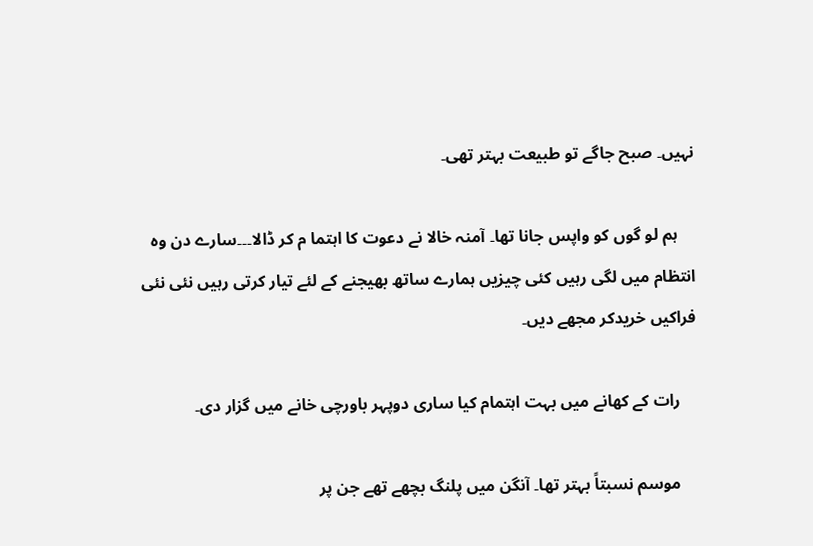نہیں۔ صبح جاگے تو طبیعت بہتر تھی۔

    ہم لو گوں کو واپس جانا تھا۔ آمنہ خالا نے دعوت کا اہتما م کر ڈالا۔۔۔سارے دن وہ انتظام میں لگی رہیں کئی چیزیں ہمارے ساتھ بھیجنے کے لئے تیار کرتی رہیں نئی نئی فراکیں خریدکر مجھے دیں۔

    رات کے کھانے میں بہت اہتمام کیا ساری دوپہر باورچی خانے میں گزار دی۔

    موسم نسبتاً بہتر تھا۔ آنگن میں پلنگ بچھے تھے جن پر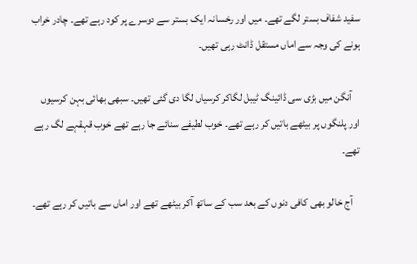سفید شفاف بستر لگے تھے۔ میں اور رخسانہ ایک بستر سے دوسرے پر کود رہے تھے۔ چادر خراب ہونے کی وجہ سے اماں مستقل ڈانٹ رہی تھیں۔

    آنگن میں بڑی سی ڈائینگ ٹیبل لگاکر کرسیاں لگا دی گئی تھیں۔ سبھی بھائی بہن کرسیوں اور پلنگوں پر بیٹھے باتیں کر رہے تھے۔ خوب لطیفے سنائے جا رہے تھے خوب قہقہے لگ رہے تھے۔

    آج خالو بھی کافی دنوں کے بعد سب کے ساتھ آکر بیٹھے تھے اور اماں سے باتیں کر رہے تھے۔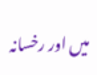میں اور رخسانہ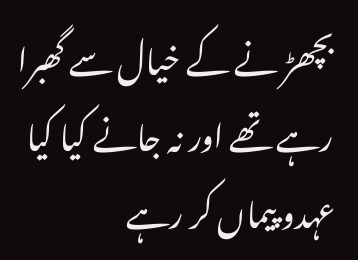بچھڑ نے کے خیال سے گھبرا رہے تھے اور نہ جانے کیا کیا عہدو پیماں کر رہے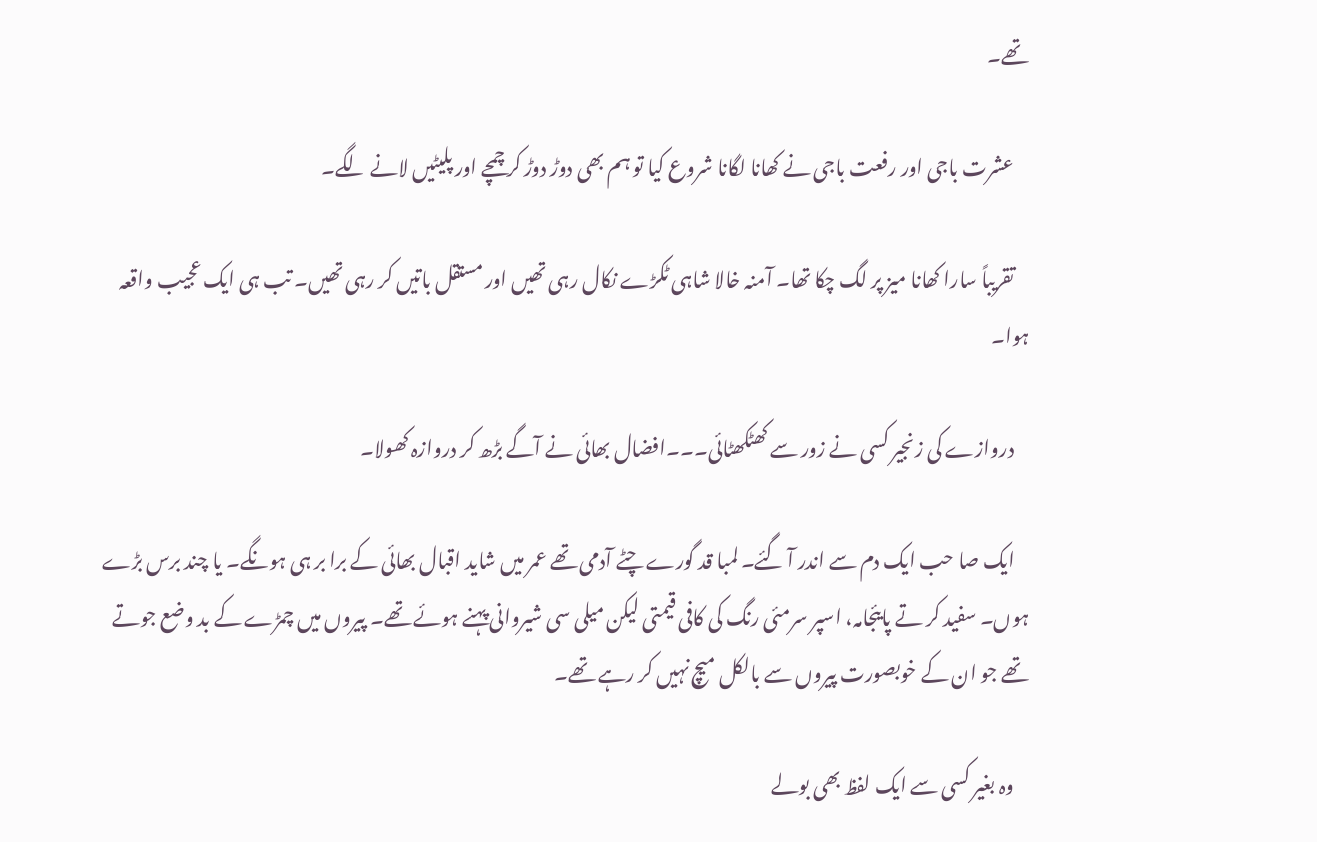تھے۔

    عشرت باجی اور رفعت باجی نے کھانا لگانا شروع کیا تو ہم بھی دوڑ دوڑ کر چمچے اور پلیٹیں لانے لگے۔

    تقریباً سارا کھانا میز پر لگ چکا تھا۔ آمنہ خالا شاہی ٹکڑے نکال رہی تھیں اور مستقل باتیں کر رہی تھیں۔ تب ہی ایک عجیب واقعہ ہوا۔

    دروازے کی زنجیر کسی نے زور سے کھٹکھٹائی۔۔۔افضال بھائی نے آگے بڑھ کر دروازہ کھولا۔

    ایک صا حب ایک دم سے اندر آ گئے۔ لمبا قد گورے چٹے آدمی تھے عمر میں شاید اقبال بھائی کے برا بر ہی ہونگے۔ یا چند برس بڑے ہوں۔ سفید کر تے پایئجامہ، اسپر سرمئی رنگ کی کافی قیمتی لیکن میلی سی شیروانی پہنے ہوئے تھے۔ پیروں میں چمڑے کے بد وضع جوتے تھے جو ان کے خوبصورت پیروں سے بالکل میچ نہیں کر رہے تھے۔

    وہ بغیر کسی سے ایک لفظ بھی بولے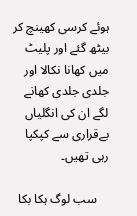ہوئے کرسی کھینچ کر بیٹھ گئے اور پلیٹ میں کھانا نکالا اور جلدی جلدی کھانے لگے ان کی انگلیاں بےقراری سے کپکپا رہی تھیں۔

    سب لوگ ہکا بکا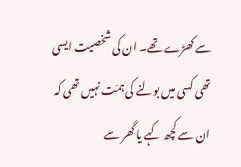سے کھڑے تھے۔ ان کی شخصیت ایسی تھی کسی میں بولنے کی ہمّت نہیں تھی کہ ان سے کچھ کہے یا گھر سے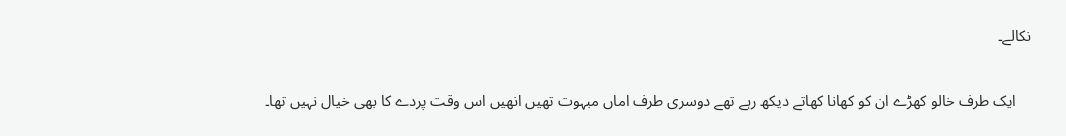نکالے۔

    ایک طرف خالو کھڑے ان کو کھانا کھاتے دیکھ رہے تھے دوسری طرف اماں مبہوت تھیں انھیں اس وقت پردے کا بھی خیال نہیں تھا۔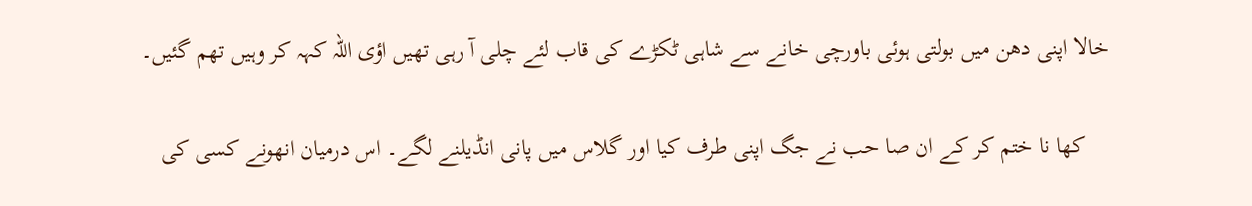خالا اپنی دھن میں بولتی ہوئی باورچی خانے سے شاہی ٹکڑے کی قاب لئے چلی آ رہی تھیں اؤی اللہ کہہ کر وہیں تھم گئیں۔

    کھا نا ختم کر کے ان صا حب نے جگ اپنی طرف کیا اور گلاس میں پانی انڈیلنے لگے۔ اس درمیان انھونے کسی کی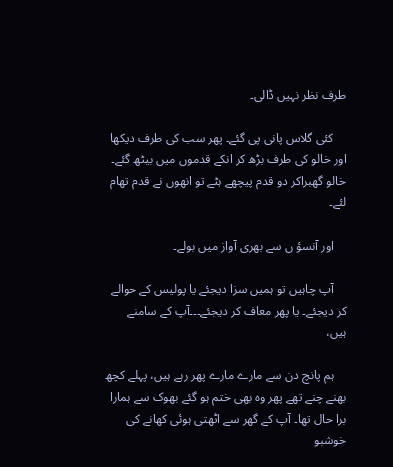طرف نظر نہیں ڈالی۔

    کئی گلاس پانی پی گئے۔ پھر سب کی طرف دیکھا اور خالو کی طرف بڑھ کر انکے قدموں میں بیٹھ گئے۔ خالو گھبراکر دو قدم پیچھے ہٹے تو انھوں نے قدم تھام لئے۔

    اور آنسؤ ں سے بھری آواز میں بولے۔

    آپ چاہیں تو ہمیں سزا دیجئے یا پولیس کے حوالے کر دیجئے۔ یا پھر معاف کر دیجئے۔۔۔آپ کے سامنے ہیں،

    ہم پانچ دن سے مارے مارے پھر رہے ہیں، پہلے کچھ بھنے چنے تھے پھر وہ بھی ختم ہو گئے بھوک سے ہمارا برا حال تھا۔ آپ کے گھر سے اٹھتی ہوئی کھانے کی خوشبو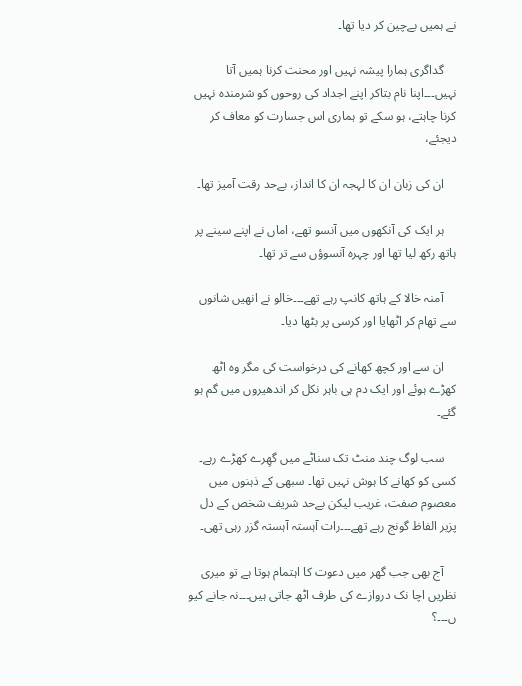نے ہمیں بےچین کر دیا تھا۔

    گداگری ہمارا پیشہ نہیں اور محنت کرنا ہمیں آتا نہیں۔۔۔اپنا نام بتاکر اپنے اجداد کی روحوں کو شرمندہ نہیں کرنا چاہتے، ہو سکے تو ہماری اس جسارت کو معاف کر دیجئے،

    ان کی زبان ان کا لہجہ ان کا انداز، بےحد رقت آمیز تھا۔

    ہر ایک کی آنکھوں میں آنسو تھے، اماں نے اپنے سینے پر ہاتھ رکھ لیا تھا اور چہرہ آنسوؤں سے تر تھا۔

    آمنہ خالا کے ہاتھ کانپ رہے تھے۔۔۔خالو نے انھیں شانوں سے تھام کر اٹھایا اور کرسی پر بٹھا دیا۔

    ان سے اور کچھ کھانے کی درخواست کی مگر وہ اٹھ کھڑے ہوئے اور ایک دم ہی باہر نکل کر اندھیروں میں گم ہو گئے۔

    سب لوگ چند منٹ تک سناٹے میں گھِرے کھڑے رہے۔ کسی کو کھانے کا ہوش نہیں تھا۔ سبھی کے ذہنوں میں معصوم صفت، غریب لیکن بےحد شریف شخص کے دل پزیر الفاظ گونج رہے تھے۔۔۔رات آہستہ آہستہ گزر رہی تھی۔

    آج بھی جب گھر میں دعوت کا اہتمام ہوتا ہے تو میری نظریں اچا نک دروازے کی طرف اٹھ جاتی ہیں۔۔۔نہ جانے کیو ں۔۔۔؟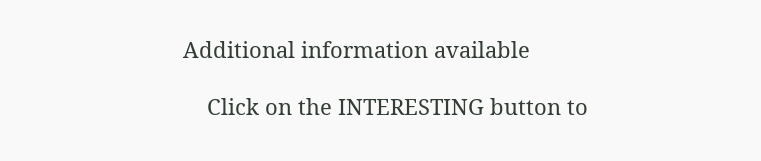Additional information available

    Click on the INTERESTING button to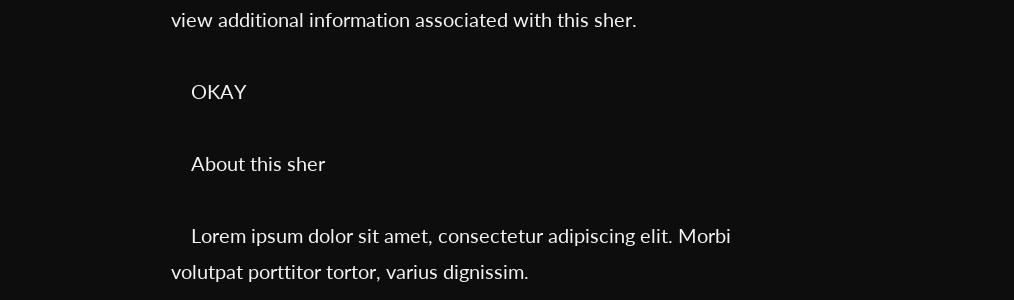view additional information associated with this sher.

    OKAY

    About this sher

    Lorem ipsum dolor sit amet, consectetur adipiscing elit. Morbi volutpat porttitor tortor, varius dignissim.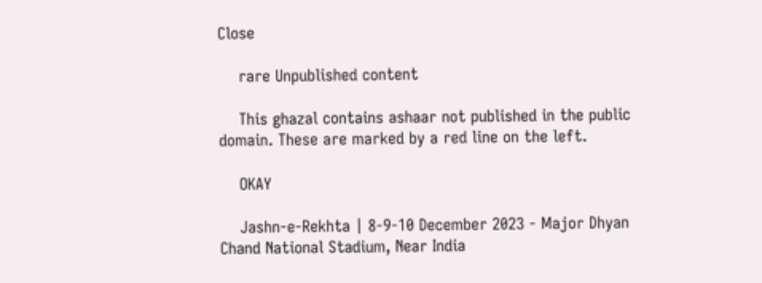Close

    rare Unpublished content

    This ghazal contains ashaar not published in the public domain. These are marked by a red line on the left.

    OKAY

    Jashn-e-Rekhta | 8-9-10 December 2023 - Major Dhyan Chand National Stadium, Near India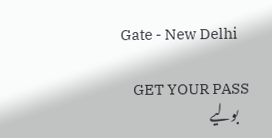Gate - New Delhi

    GET YOUR PASS
    بولیے